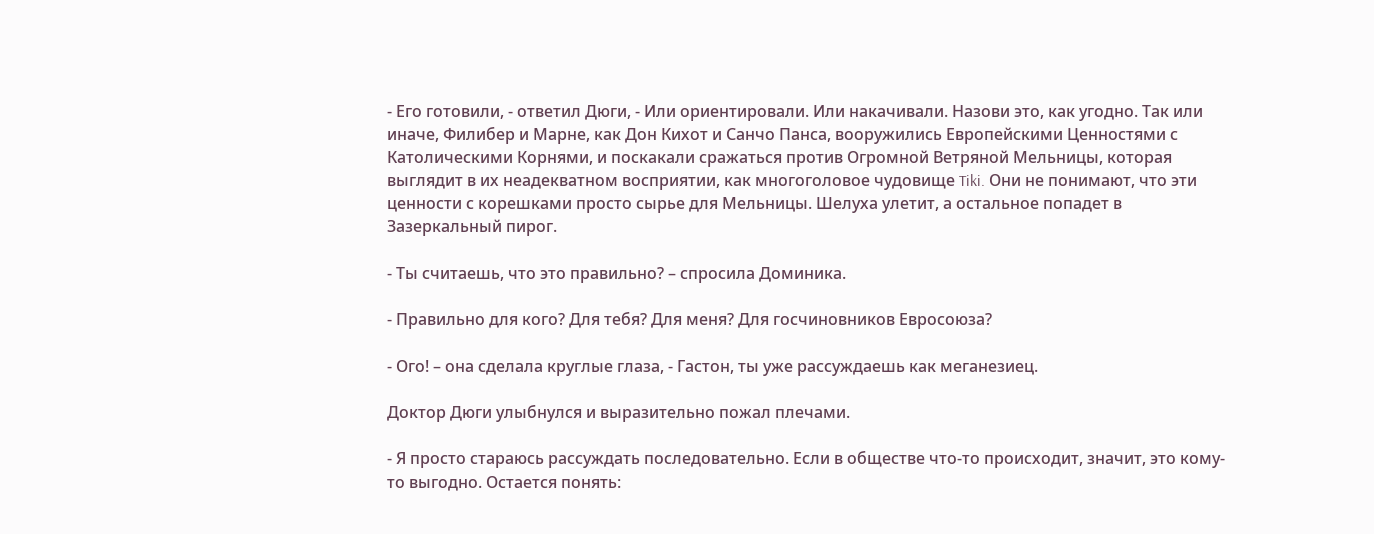- Его готовили, - ответил Дюги, - Или ориентировали. Или накачивали. Назови это, как угодно. Так или иначе, Филибер и Марне, как Дон Кихот и Санчо Панса, вооружились Европейскими Ценностями с Католическими Корнями, и поскакали сражаться против Огромной Ветряной Мельницы, которая выглядит в их неадекватном восприятии, как многоголовое чудовище Tiki. Они не понимают, что эти ценности с корешками просто сырье для Мельницы. Шелуха улетит, а остальное попадет в Зазеркальный пирог.

- Ты считаешь, что это правильно? – спросила Доминика.

- Правильно для кого? Для тебя? Для меня? Для госчиновников Евросоюза?

- Ого! – она сделала круглые глаза, - Гастон, ты уже рассуждаешь как меганезиец.

Доктор Дюги улыбнулся и выразительно пожал плечами.

- Я просто стараюсь рассуждать последовательно. Если в обществе что-то происходит, значит, это кому-то выгодно. Остается понять: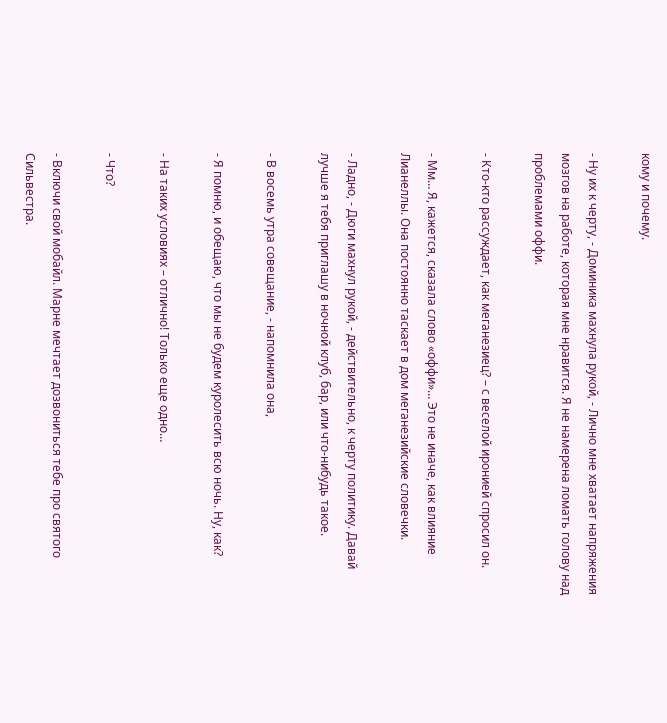кому и почему.

- Ну их к черту, - Доминика махнула рукой, - Лично мне хватает напряжения мозгов на работе, которая мне нравится. Я не намерена ломать голову над проблемами оффи.

- Кто-кто рассуждает, как меганезиец? – с веселой иронией спросил он.

- Мм… Я, кажется, сказала слово «оффи»… Это не иначе, как влияние Лианеллы. Она постоянно таскает в дом меганезийские словечки.

- Ладно, - Дюги махнул рукой, - действительно, к черту политику. Давай лучше я тебя приглашу в ночной клуб, бар, или что-нибудь такое.

- В восемь утра совещание, - напомнила она,

- Я помню, и обещаю, что мы не будем куролесить всю ночь. Ну, как?

- На таких условиях – отлично! Только еще одно…

- Что?

- Включи свой мобайл. Марне мечтает дозвониться тебе про святого Сильвестра.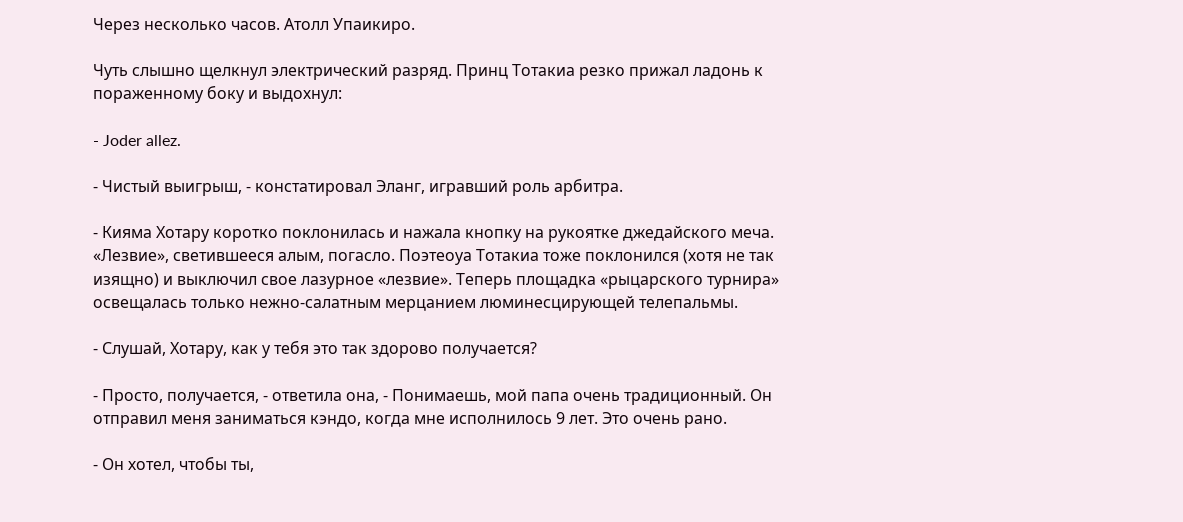Через несколько часов. Атолл Упаикиро.

Чуть слышно щелкнул электрический разряд. Принц Тотакиа резко прижал ладонь к пораженному боку и выдохнул:

- Joder allez.

- Чистый выигрыш, - констатировал Эланг, игравший роль арбитра.

- Кияма Хотару коротко поклонилась и нажала кнопку на рукоятке джедайского меча. «Лезвие», светившееся алым, погасло. Поэтеоуа Тотакиа тоже поклонился (хотя не так изящно) и выключил свое лазурное «лезвие». Теперь площадка «рыцарского турнира» освещалась только нежно-салатным мерцанием люминесцирующей телепальмы.

- Слушай, Хотару, как у тебя это так здорово получается?

- Просто, получается, - ответила она, - Понимаешь, мой папа очень традиционный. Он отправил меня заниматься кэндо, когда мне исполнилось 9 лет. Это очень рано.

- Он хотел, чтобы ты,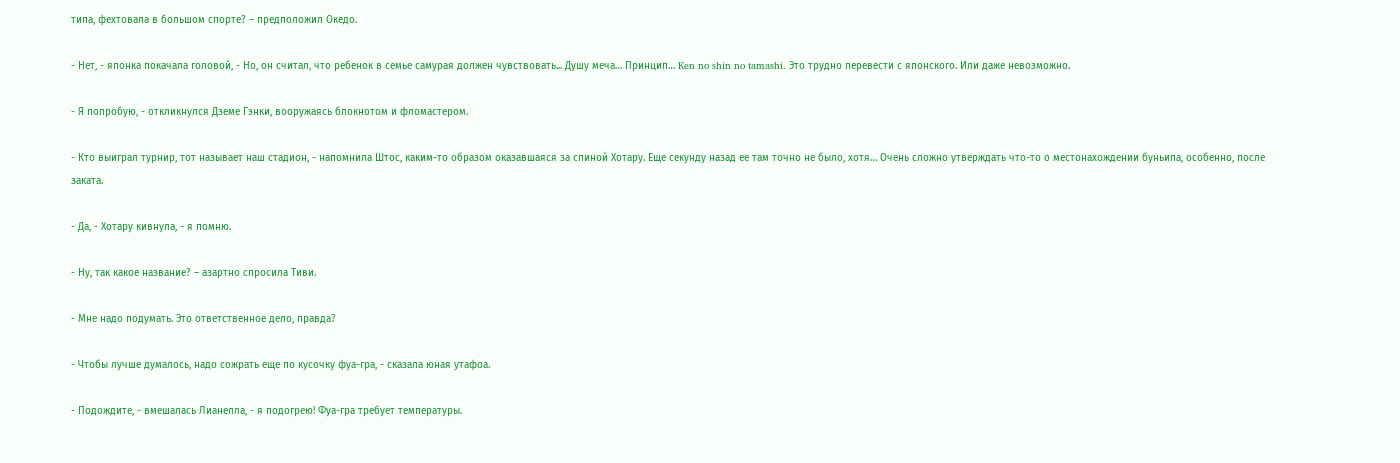типа, фехтовала в большом спорте? – предположил Окедо.

- Нет, - японка покачала головой, - Но, он считал, что ребенок в семье самурая должен чувствовать... Душу меча… Принцип… Ken no shin no tamashi. Это трудно перевести с японского. Или даже невозможно.

- Я попробую, - откликнулся Дземе Гэнки, вооружаясь блокнотом и фломастером.

- Кто выиграл турнир, тот называет наш стадион, - напомнила Штос, каким-то образом оказавшаяся за спиной Хотару. Еще секунду назад ее там точно не было, хотя… Очень сложно утверждать что-то о местонахождении буньипа, особенно, после заката.

- Да, - Хотару кивнула, - я помню.

- Ну, так какое название? – азартно спросила Тиви.

- Мне надо подумать. Это ответственное дело, правда?

- Чтобы лучше думалось, надо сожрать еще по кусочку фуа-гра, - сказала юная утафоа.

- Подождите, - вмешалась Лианелла, - я подогрею! Фуа-гра требует температуры.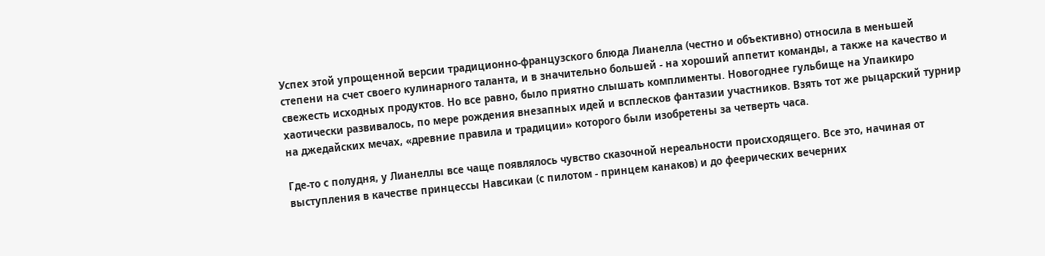Успех этой упрощенной версии традиционно-французского блюда Лианелла (честно и объективно) относила в меньшей степени на счет своего кулинарного таланта, и в значительно большей - на хороший аппетит команды, а также на качество и свежесть исходных продуктов. Но все равно, было приятно слышать комплименты. Новогоднее гульбище на Упаикиро хаотически развивалось, по мере рождения внезапных идей и всплесков фантазии участников. Взять тот же рыцарский турнир на джедайских мечах, «древние правила и традиции» которого были изобретены за четверть часа.

Где-то с полудня, у Лианеллы все чаще появлялось чувство сказочной нереальности происходящего. Все это, начиная от выступления в качестве принцессы Навсикаи (с пилотом - принцем канаков) и до феерических вечерних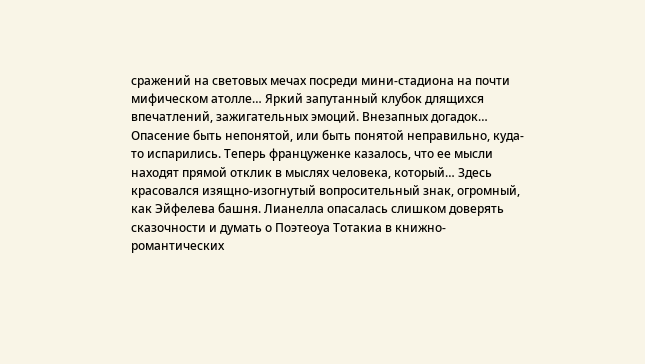сражений на световых мечах посреди мини-стадиона на почти мифическом атолле… Яркий запутанный клубок длящихся впечатлений, зажигательных эмоций. Внезапных догадок… Опасение быть непонятой, или быть понятой неправильно, куда-то испарились. Теперь француженке казалось, что ее мысли находят прямой отклик в мыслях человека, который… Здесь красовался изящно-изогнутый вопросительный знак, огромный, как Эйфелева башня. Лианелла опасалась слишком доверять сказочности и думать о Поэтеоуа Тотакиа в книжно-романтических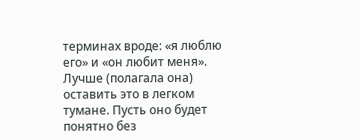терминах вроде: «я люблю его» и «он любит меня». Лучше (полагала она) оставить это в легком тумане. Пусть оно будет понятно без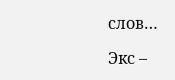слов…

Экс –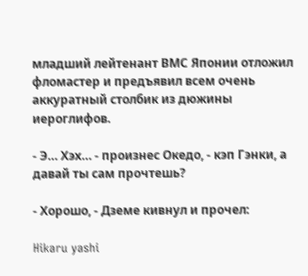младший лейтенант ВМС Японии отложил фломастер и предъявил всем очень аккуратный столбик из дюжины иероглифов.

- Э… Хэх… - произнес Окедо, - кэп Гэнки, а давай ты сам прочтешь?

- Хорошо, - Дземе кивнул и прочел:

Hikaru yashi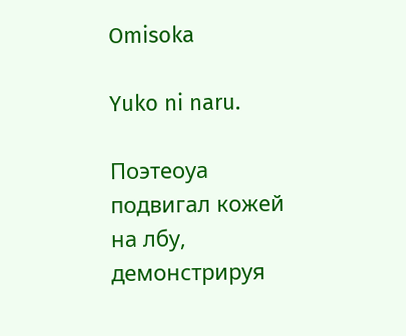Omisoka

Yuko ni naru.

Поэтеоуа подвигал кожей на лбу, демонстрируя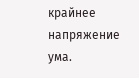крайнее напряжение ума.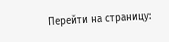Перейти на страницу: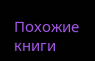Похожие книги